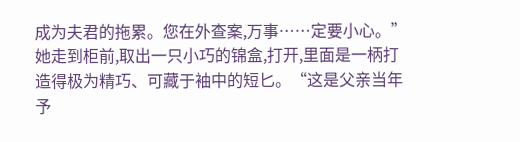成为夫君的拖累。您在外查案,万事……定要小心。”
她走到柜前,取出一只小巧的锦盒,打开,里面是一柄打造得极为精巧、可藏于袖中的短匕。“这是父亲当年予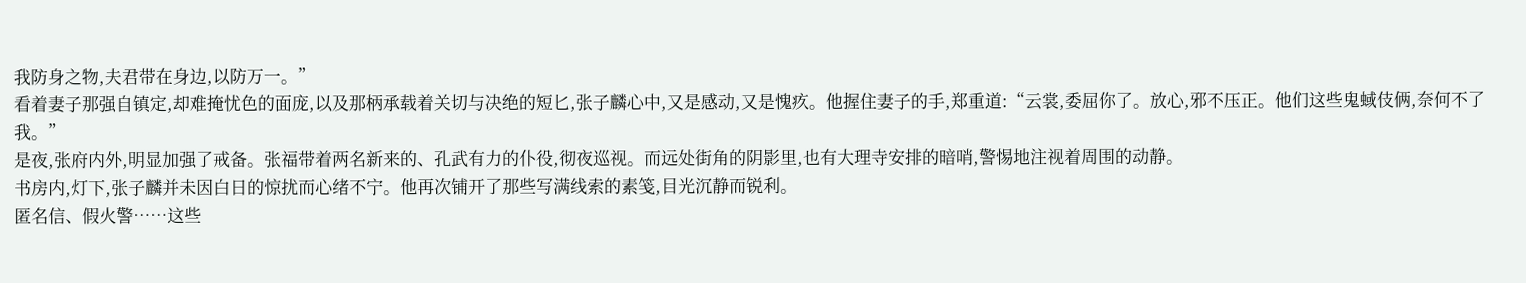我防身之物,夫君带在身边,以防万一。”
看着妻子那强自镇定,却难掩忧色的面庞,以及那柄承载着关切与决绝的短匕,张子麟心中,又是感动,又是愧疚。他握住妻子的手,郑重道:“云裳,委屈你了。放心,邪不压正。他们这些鬼蜮伎俩,奈何不了我。”
是夜,张府内外,明显加强了戒备。张福带着两名新来的、孔武有力的仆役,彻夜巡视。而远处街角的阴影里,也有大理寺安排的暗哨,警惕地注视着周围的动静。
书房内,灯下,张子麟并未因白日的惊扰而心绪不宁。他再次铺开了那些写满线索的素笺,目光沉静而锐利。
匿名信、假火警……这些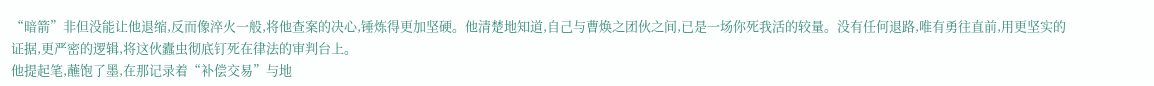“暗箭”非但没能让他退缩,反而像淬火一般,将他查案的决心,锤炼得更加坚硬。他清楚地知道,自己与曹焕之团伙之间,已是一场你死我活的较量。没有任何退路,唯有勇往直前,用更坚实的证据,更严密的逻辑,将这伙蠹虫彻底钉死在律法的审判台上。
他提起笔,蘸饱了墨,在那记录着“补偿交易”与地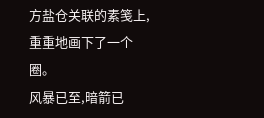方盐仓关联的素笺上,重重地画下了一个圈。
风暴已至,暗箭已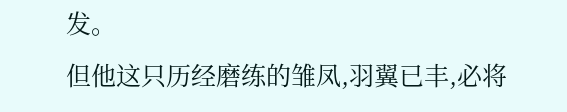发。
但他这只历经磨练的雏凤,羽翼已丰,必将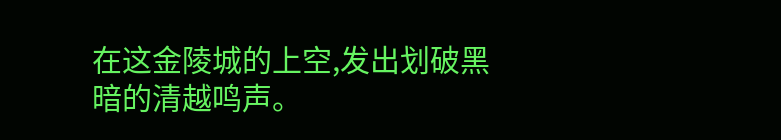在这金陵城的上空,发出划破黑暗的清越鸣声。